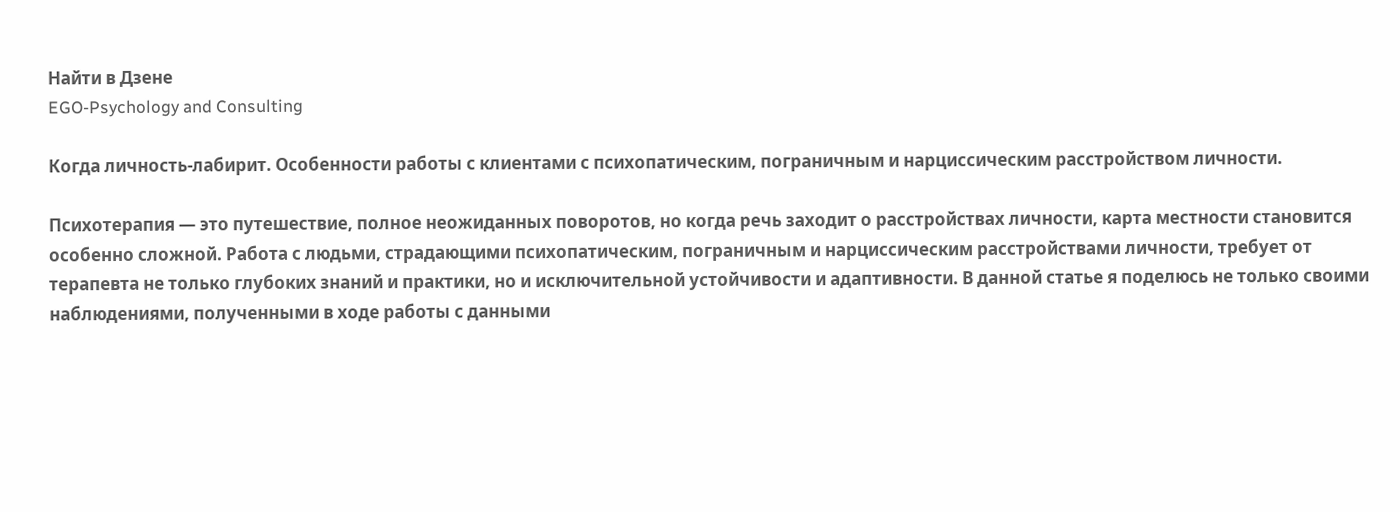Найти в Дзене
EGO-Psychology and Consulting

Когда личность-лабирит. Особенности работы с клиентами с психопатическим, пограничным и нарциссическим расстройством личности.

Психотерапия — это путешествие, полное неожиданных поворотов, но когда речь заходит о расстройствах личности, карта местности становится особенно сложной. Работа с людьми, страдающими психопатическим, пограничным и нарциссическим расстройствами личности, требует от терапевта не только глубоких знаний и практики, но и исключительной устойчивости и адаптивности. В данной статье я поделюсь не только своими наблюдениями, полученными в ходе работы с данными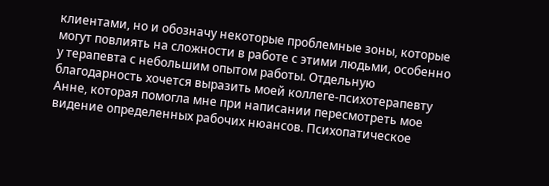клиентами, но и обозначу некоторые проблемные зоны, которые могут повлиять на сложности в работе с этими людьми, особенно у терапевта с небольшим опытом работы. Отдельную благодарность хочется выразить моей коллеге-психотерапевту Анне, которая помогла мне при написании пересмотреть мое видение определенных рабочих нюансов. Психопатическое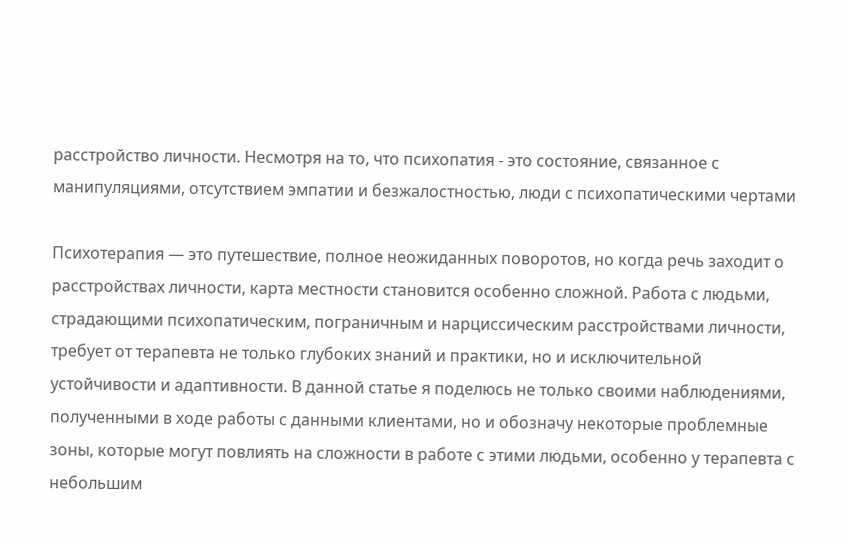расстройство личности. Несмотря на то, что психопатия - это состояние, связанное с манипуляциями, отсутствием эмпатии и безжалостностью, люди с психопатическими чертами

Психотерапия — это путешествие, полное неожиданных поворотов, но когда речь заходит о расстройствах личности, карта местности становится особенно сложной. Работа с людьми, страдающими психопатическим, пограничным и нарциссическим расстройствами личности, требует от терапевта не только глубоких знаний и практики, но и исключительной устойчивости и адаптивности. В данной статье я поделюсь не только своими наблюдениями, полученными в ходе работы с данными клиентами, но и обозначу некоторые проблемные зоны, которые могут повлиять на сложности в работе с этими людьми, особенно у терапевта с небольшим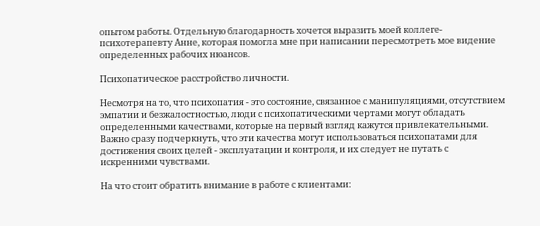опытом работы. Отдельную благодарность хочется выразить моей коллеге-психотерапевту Анне, которая помогла мне при написании пересмотреть мое видение определенных рабочих нюансов.

Психопатическое расстройство личности.

Несмотря на то, что психопатия - это состояние, связанное с манипуляциями, отсутствием эмпатии и безжалостностью, люди с психопатическими чертами могут обладать определенными качествами, которые на первый взгляд кажутся привлекательными. Важно сразу подчеркнуть, что эти качества могут использоваться психопатами для достижения своих целей - эксплуатации и контроля, и их следует не путать с искренними чувствами.

На что стоит обратить внимание в работе с клиентами: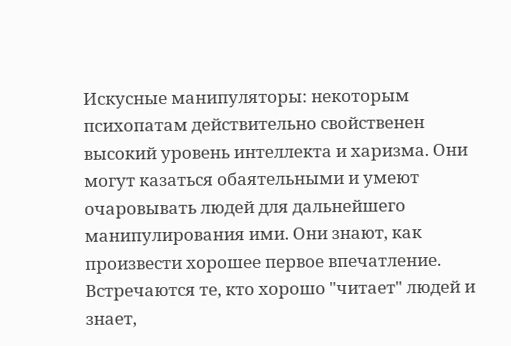Искусные манипуляторы: некоторым психопатам действительно свойственен высокий уровень интеллекта и харизма. Они могут казаться обаятельными и умеют очаровывать людей для дальнейшего манипулирования ими. Они знают, как произвести хорошее первое впечатление. Встречаются те, кто хорошо "читает" людей и знает,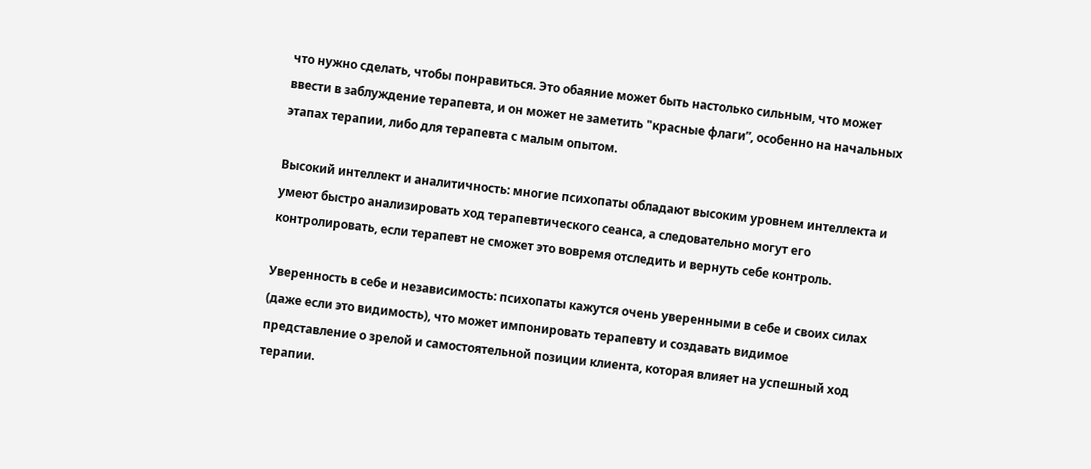что нужно сделать, чтобы понравиться. Это обаяние может быть настолько сильным, что может ввести в заблуждение терапевта, и он может не заметить "красные флаги”, особенно на начальных этапах терапии, либо для терапевта с малым опытом.

Высокий интеллект и аналитичность: многие психопаты обладают высоким уровнем интеллекта и умеют быстро анализировать ход терапевтического сеанса, а следовательно могут его контролировать, если терапевт не сможет это вовремя отследить и вернуть себе контроль.

Уверенность в себе и независимость: психопаты кажутся очень уверенными в себе и своих силах (даже если это видимость), что может импонировать терапевту и создавать видимое представление о зрелой и самостоятельной позиции клиента, которая влияет на успешный ход терапии.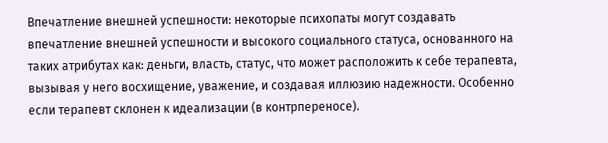Впечатление внешней успешности: некоторые психопаты могут создавать впечатление внешней успешности и высокого социального статуса, основанного на таких атрибутах как: деньги, власть, статус, что может расположить к себе терапевта, вызывая у него восхищение, уважение, и создавая иллюзию надежности. Особенно если терапевт склонен к идеализации (в контрпереносе).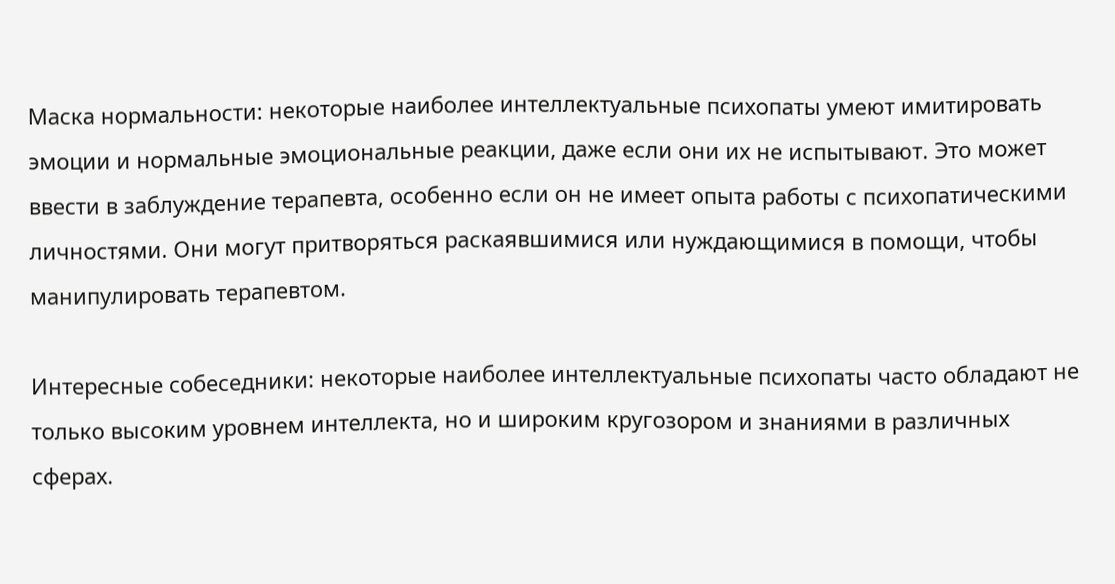Маска нормальности: некоторые наиболее интеллектуальные психопаты умеют имитировать эмоции и нормальные эмоциональные реакции, даже если они их не испытывают. Это может ввести в заблуждение терапевта, особенно если он не имеет опыта работы с психопатическими личностями. Они могут притворяться раскаявшимися или нуждающимися в помощи, чтобы манипулировать терапевтом.

Интересные собеседники: некоторые наиболее интеллектуальные психопаты часто обладают не только высоким уровнем интеллекта, но и широким кругозором и знаниями в различных сферах.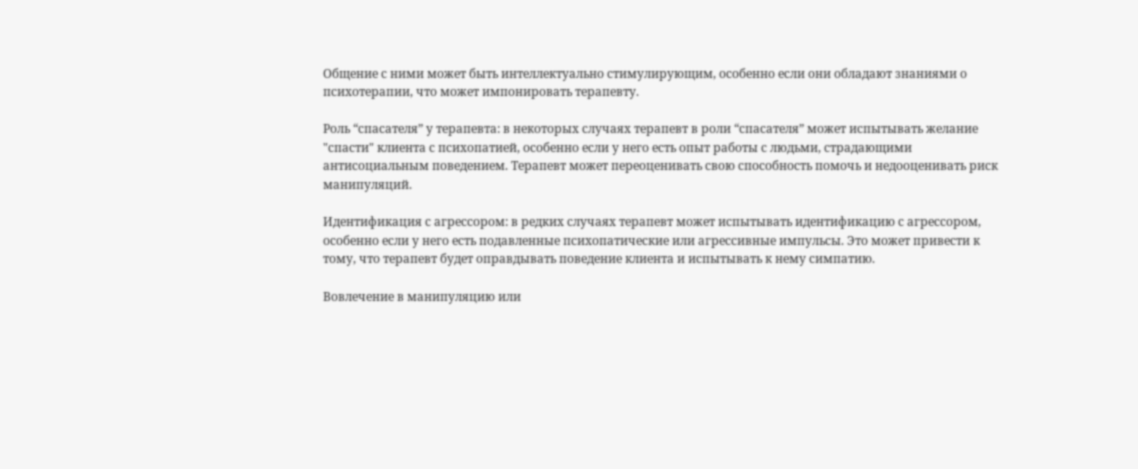Общение с ними может быть интеллектуально стимулирующим, особенно если они обладают знаниями о психотерапии, что может импонировать терапевту.

Роль “спасателя” у терапевта: в некоторых случаях терапевт в роли “спасателя” может испытывать желание "спасти" клиента с психопатией, особенно если у него есть опыт работы с людьми, страдающими антисоциальным поведением. Терапевт может переоценивать свою способность помочь и недооценивать риск манипуляций.

Идентификация с агрессором: в редких случаях терапевт может испытывать идентификацию с агрессором, особенно если у него есть подавленные психопатические или агрессивные импульсы. Это может привести к тому, что терапевт будет оправдывать поведение клиента и испытывать к нему симпатию.

Вовлечение в манипуляцию или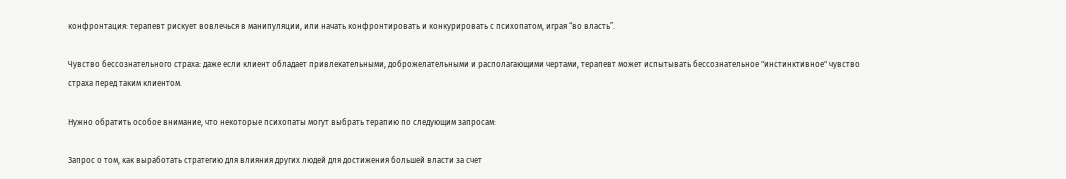конфронтация: терапевт рискует вовлечься в манипуляции, или начать конфронтировать и конкурировать с психопатом, играя “во власть”.

Чувство бессознательного страха: даже если клиент обладает привлекательными, доброжелательными и располагающими чертами, терапевт может испытывать бессознательное "инстинктивное" чувство страха перед таким клиентом.

Нужно обратить особое внимание, что некоторые психопаты могут выбрать терапию по следующим запросам:

Запрос о том, как выработать стратегию для влияния других людей для достижения большей власти за счет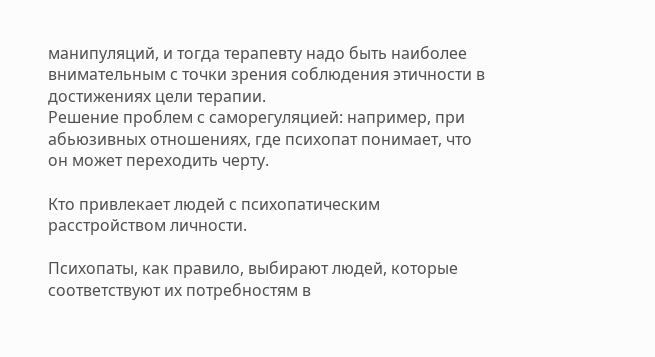манипуляций, и тогда терапевту надо быть наиболее внимательным с точки зрения соблюдения этичности в достижениях цели терапии.
Решение проблем с саморегуляцией: например, при абьюзивных отношениях, где психопат понимает, что он может переходить черту.

Кто привлекает людей с психопатическим расстройством личности.

Психопаты, как правило, выбирают людей, которые соответствуют их потребностям в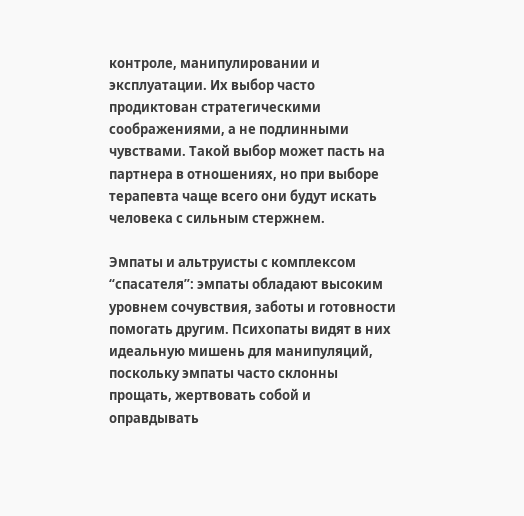контроле, манипулировании и эксплуатации. Их выбор часто продиктован стратегическими соображениями, а не подлинными чувствами. Такой выбор может пасть на партнера в отношениях, но при выборе терапевта чаще всего они будут искать человека с сильным стержнем.

Эмпаты и альтруисты с комплексом “спасателя”: эмпаты обладают высоким уровнем сочувствия, заботы и готовности помогать другим. Психопаты видят в них идеальную мишень для манипуляций, поскольку эмпаты часто склонны прощать, жертвовать собой и оправдывать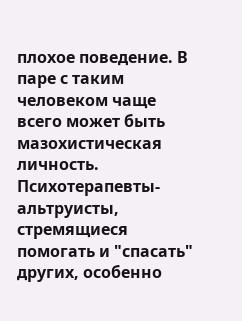плохое поведение. В паре с таким человеком чаще всего может быть мазохистическая личность. Психотерапевты-альтруисты, стремящиеся помогать и "спасать" других, особенно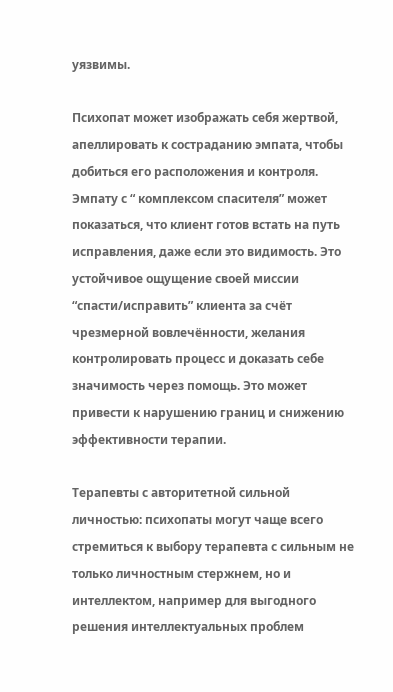уязвимы.

Психопат может изображать себя жертвой, апеллировать к состраданию эмпата, чтобы добиться его расположения и контроля. Эмпату с “ комплексом спасителя” может показаться, что клиент готов встать на путь исправления, даже если это видимость. Это устойчивое ощущение своей миссии “спасти/исправить” клиента за счёт чрезмерной вовлечённости, желания контролировать процесс и доказать себе значимость через помощь. Это может привести к нарушению границ и снижению эффективности терапии.

Терапевты с авторитетной сильной личностью: психопаты могут чаще всего стремиться к выбору терапевта с сильным не только личностным стержнем, но и интеллектом, например для выгодного решения интеллектуальных проблем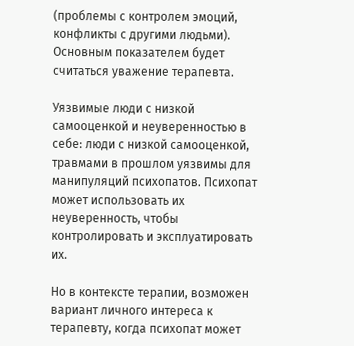(проблемы с контролем эмоций, конфликты с другими людьми). Основным показателем будет считаться уважение терапевта.

Уязвимые люди с низкой самооценкой и неуверенностью в себе: люди с низкой самооценкой, травмами в прошлом уязвимы для манипуляций психопатов. Психопат может использовать их неуверенность, чтобы контролировать и эксплуатировать их.

Но в контексте терапии, возможен вариант личного интереса к терапевту, когда психопат может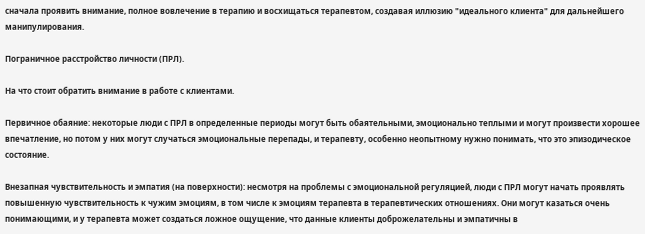сначала проявить внимание, полное вовлечение в терапию и восхищаться терапевтом, создавая иллюзию "идеального клиента" для дальнейшего манипулирования.

Пограничное расстройство личности (ПРЛ).

На что стоит обратить внимание в работе с клиентами.

Первичное обаяние: некоторые люди с ПРЛ в определенные периоды могут быть обаятельными, эмоционально теплыми и могут произвести хорошее впечатление, но потом у них могут случаться эмоциональные перепады, и терапевту, особенно неопытному нужно понимать, что это эпизодическое состояние.

Внезапная чувствительность и эмпатия (на поверхности): несмотря на проблемы с эмоциональной регуляцией, люди с ПРЛ могут начать проявлять повышенную чувствительность к чужим эмоциям, в том числе к эмоциям терапевта в терапевтических отношениях. Они могут казаться очень понимающими, и у терапевта может создаться ложное ощущение, что данные клиенты доброжелательны и эмпатичны в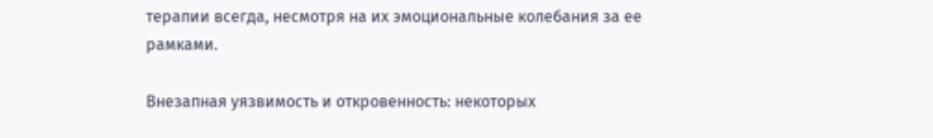терапии всегда, несмотря на их эмоциональные колебания за ее рамками.

Внезапная уязвимость и откровенность: некоторых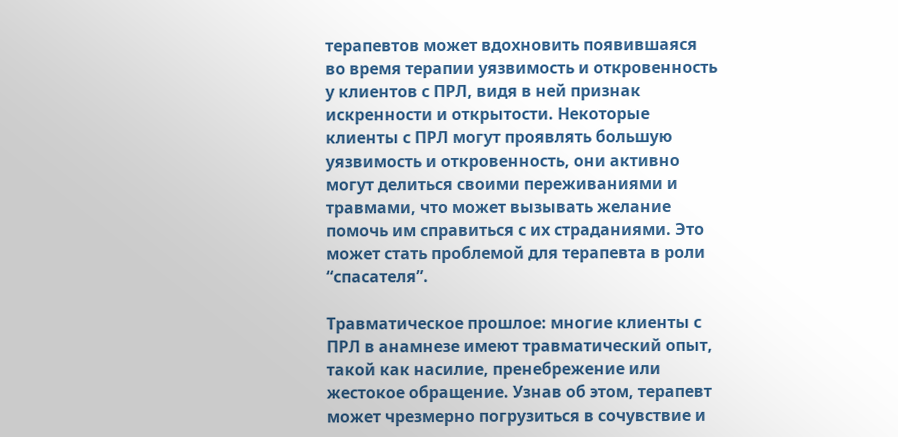терапевтов может вдохновить появившаяся во время терапии уязвимость и откровенность у клиентов с ПРЛ, видя в ней признак искренности и открытости. Некоторые клиенты с ПРЛ могут проявлять большую уязвимость и откровенность, они активно могут делиться своими переживаниями и травмами, что может вызывать желание помочь им справиться с их страданиями. Это может стать проблемой для терапевта в роли “спасателя”.

Травматическое прошлое: многие клиенты с ПРЛ в анамнезе имеют травматический опыт, такой как насилие, пренебрежение или жестокое обращение. Узнав об этом, терапевт может чрезмерно погрузиться в сочувствие и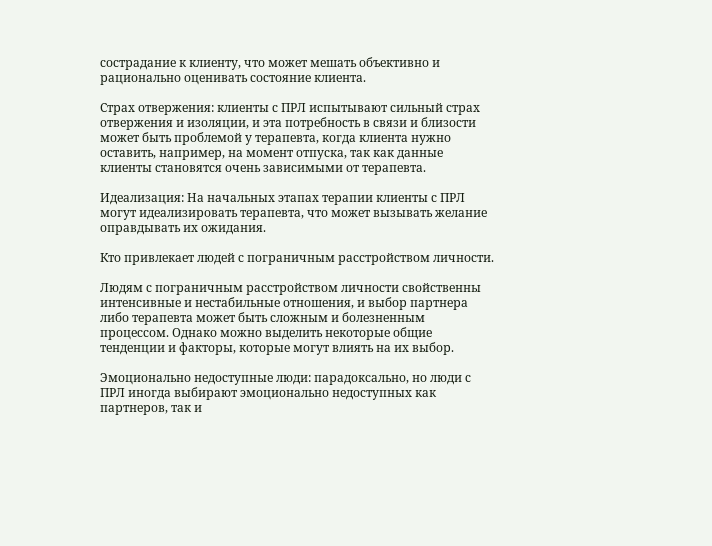сострадание к клиенту, что может мешать объективно и рационально оценивать состояние клиента.

Страх отвержения: клиенты с ПРЛ испытывают сильный страх отвержения и изоляции, и эта потребность в связи и близости может быть проблемой у терапевта, когда клиента нужно оставить, например, на момент отпуска, так как данные клиенты становятся очень зависимыми от терапевта.

Идеализация: На начальных этапах терапии клиенты с ПРЛ могут идеализировать терапевта, что может вызывать желание оправдывать их ожидания.

Кто привлекает людей с пограничным расстройством личности.

Людям с пограничным расстройством личности свойственны интенсивные и нестабильные отношения, и выбор партнера либо терапевта может быть сложным и болезненным процессом. Однако можно выделить некоторые общие тенденции и факторы, которые могут влиять на их выбор.

Эмоционально недоступные люди: парадоксально, но люди с ПРЛ иногда выбирают эмоционально недоступных как партнеров, так и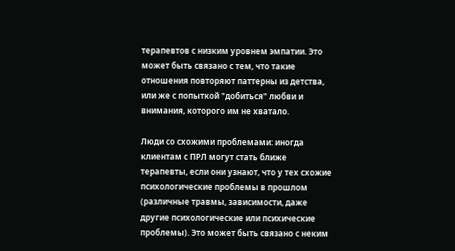терапевтов с низким уровнем эмпатии. Это может быть связано с тем, что такие отношения повторяют паттерны из детства, или же с попыткой "добиться" любви и внимания, которого им не хватало.

Люди со схожими проблемами: иногда клиентам с ПРЛ могут стать ближе терапевты, если они узнают, что у тех схожие психологические проблемы в прошлом (различные травмы, зависимости, даже другие психологические или психические проблемы). Это может быть связано с неким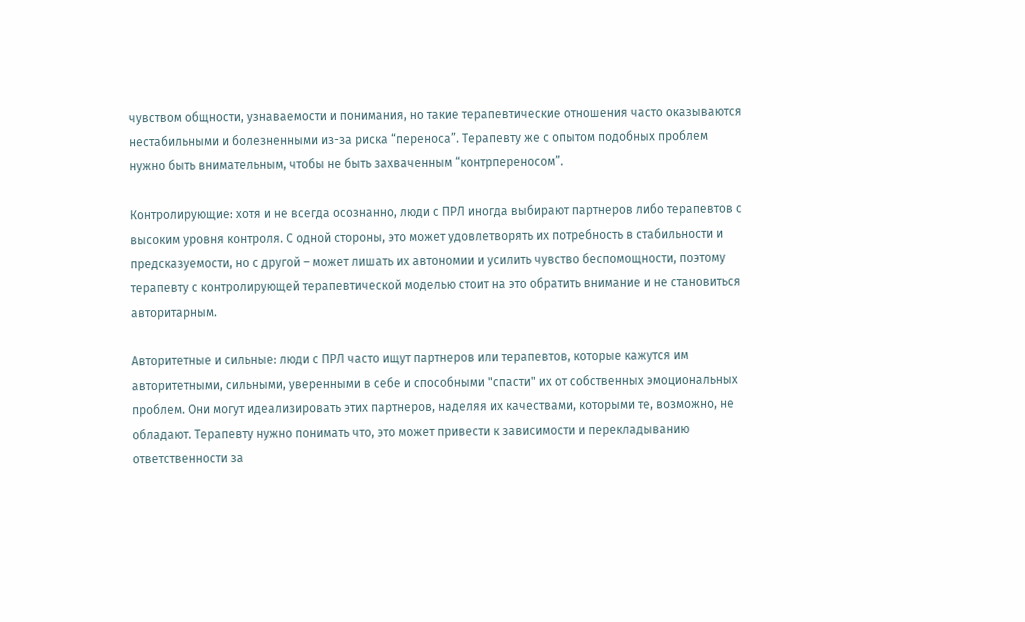чувством общности, узнаваемости и понимания, но такие терапевтические отношения часто оказываются нестабильными и болезненными из-за риска “переноса”. Терапевту же с опытом подобных проблем нужно быть внимательным, чтобы не быть захваченным “контрпереносом”.

Контролирующие: хотя и не всегда осознанно, люди с ПРЛ иногда выбирают партнеров либо терапевтов с высоким уровня контроля. С одной стороны, это может удовлетворять их потребность в стабильности и предсказуемости, но с другой – может лишать их автономии и усилить чувство беспомощности, поэтому терапевту с контролирующей терапевтической моделью стоит на это обратить внимание и не становиться авторитарным.

Авторитетные и сильные: люди с ПРЛ часто ищут партнеров или терапевтов, которые кажутся им авторитетными, сильными, уверенными в себе и способными "спасти" их от собственных эмоциональных проблем. Они могут идеализировать этих партнеров, наделяя их качествами, которыми те, возможно, не обладают. Терапевту нужно понимать что, это может привести к зависимости и перекладыванию ответственности за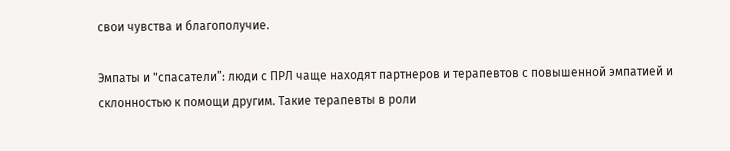свои чувства и благополучие.

Эмпаты и "спасатели”: люди с ПРЛ чаще находят партнеров и терапевтов с повышенной эмпатией и склонностью к помощи другим. Такие терапевты в роли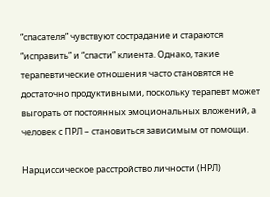“спасателя” чувствуют сострадание и стараются “исправить” и “спасти” клиента. Однако, такие терапевтические отношения часто становятся не достаточно продуктивными, поскольку терапевт может выгорать от постоянных эмоциональных вложений, а человек с ПРЛ – становиться зависимым от помощи.

Нарциссическое расстройство личности (НРЛ)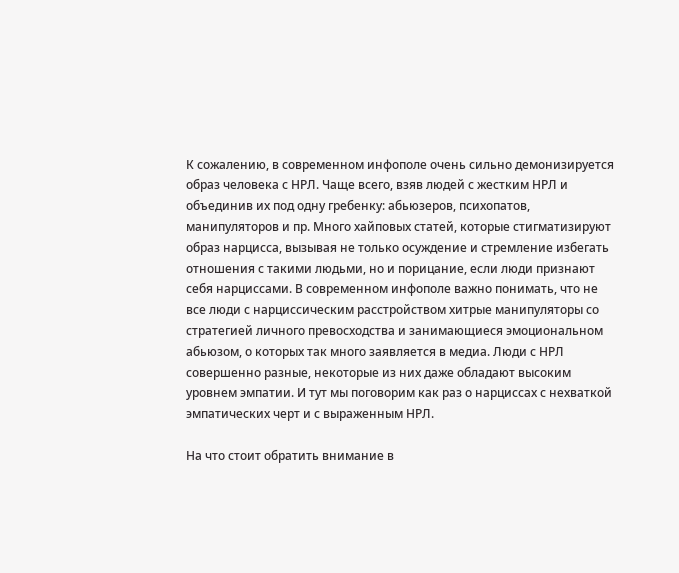К сожалению, в современном инфополе очень сильно демонизируется образ человека с НРЛ. Чаще всего, взяв людей с жестким НРЛ и объединив их под одну гребенку: абьюзеров, психопатов, манипуляторов и пр. Много хайповых статей, которые стигматизируют образ нарцисса, вызывая не только осуждение и стремление избегать отношения с такими людьми, но и порицание, если люди признают себя нарциссами. В современном инфополе важно понимать, что не все люди с нарциссическим расстройством хитрые манипуляторы со стратегией личного превосходства и занимающиеся эмоциональном абьюзом, о которых так много заявляется в медиа. Люди с НРЛ совершенно разные, некоторые из них даже обладают высоким уровнем эмпатии. И тут мы поговорим как раз о нарциссах с нехваткой эмпатических черт и с выраженным НРЛ.

На что стоит обратить внимание в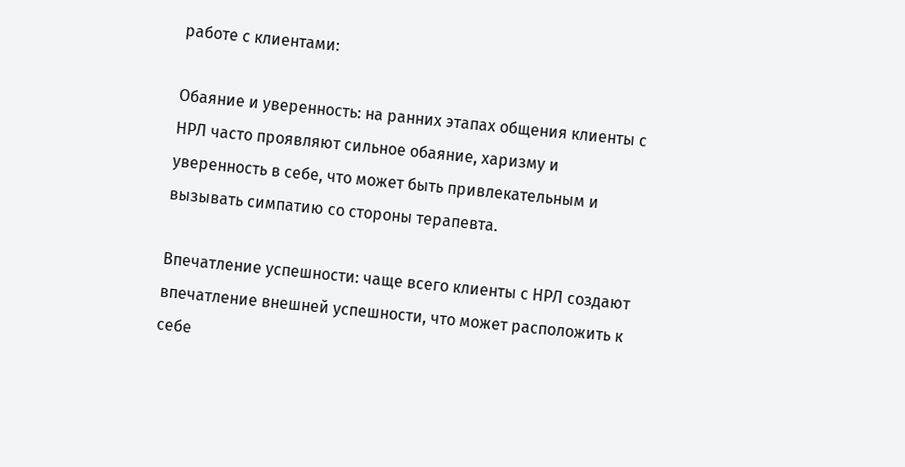работе с клиентами:

Обаяние и уверенность: на ранних этапах общения клиенты с НРЛ часто проявляют сильное обаяние, харизму и уверенность в себе, что может быть привлекательным и вызывать симпатию со стороны терапевта.

Впечатление успешности: чаще всего клиенты с НРЛ создают впечатление внешней успешности, что может расположить к себе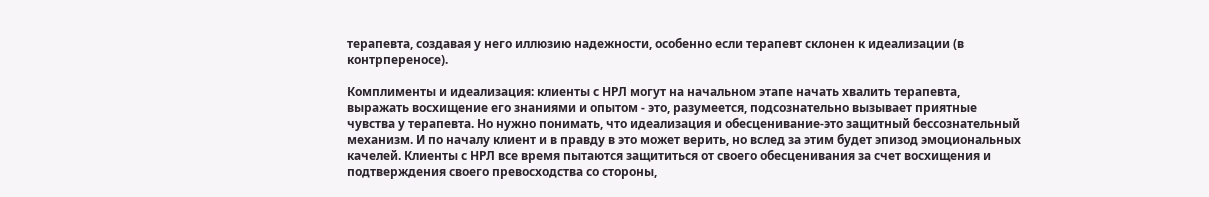терапевта, создавая у него иллюзию надежности, особенно если терапевт склонен к идеализации (в контрпереносе).

Комплименты и идеализация: клиенты с НРЛ могут на начальном этапе начать хвалить терапевта, выражать восхищение его знаниями и опытом - это, разумеется, подсознательно вызывает приятные чувства у терапевта. Но нужно понимать, что идеализация и обесценивание-это защитный бессознательный механизм. И по началу клиент и в правду в это может верить, но вслед за этим будет эпизод эмоциональных качелей. Клиенты с НРЛ все время пытаются защититься от своего обесценивания за счет восхищения и подтверждения своего превосходства со стороны,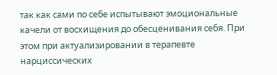так как сами по себе испытывают эмоциональные качели от восхищения до обесценивания себя. При этом при актуализировании в терапевте нарциссических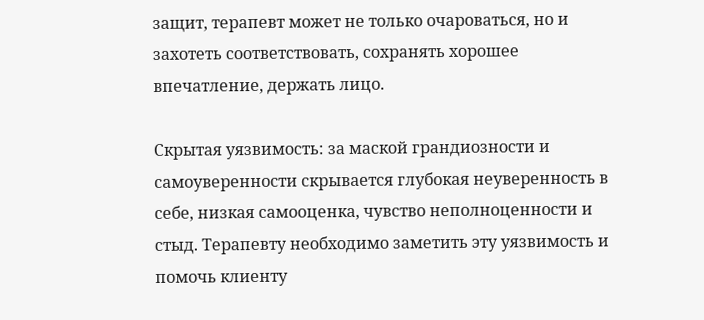защит, терапевт может не только очароваться, но и захотеть соответствовать, сохранять хорошее впечатление, держать лицо.

Скрытая уязвимость: за маской грандиозности и самоуверенности скрывается глубокая неуверенность в себе, низкая самооценка, чувство неполноценности и стыд. Терапевту необходимо заметить эту уязвимость и помочь клиенту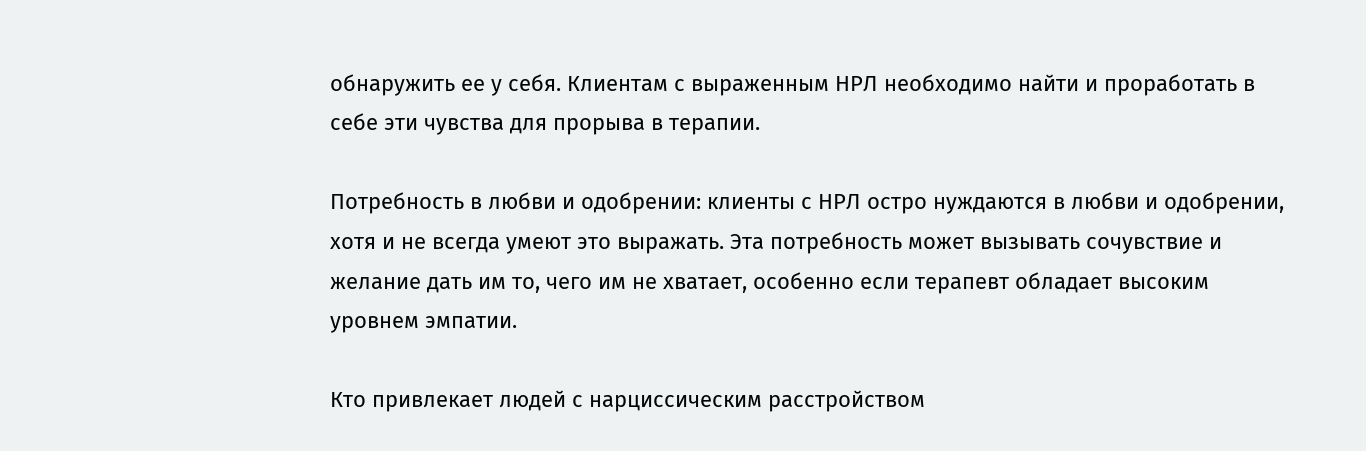обнаружить ее у себя. Клиентам с выраженным НРЛ необходимо найти и проработать в себе эти чувства для прорыва в терапии.

Потребность в любви и одобрении: клиенты с НРЛ остро нуждаются в любви и одобрении, хотя и не всегда умеют это выражать. Эта потребность может вызывать сочувствие и желание дать им то, чего им не хватает, особенно если терапевт обладает высоким уровнем эмпатии.

Кто привлекает людей с нарциссическим расстройством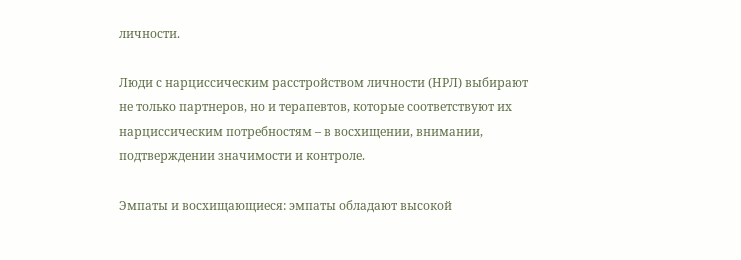личности.

Люди с нарциссическим расстройством личности (НРЛ) выбирают не только партнеров, но и терапевтов, которые соответствуют их нарциссическим потребностям – в восхищении, внимании, подтверждении значимости и контроле.

Эмпаты и восхищающиеся: эмпаты обладают высокой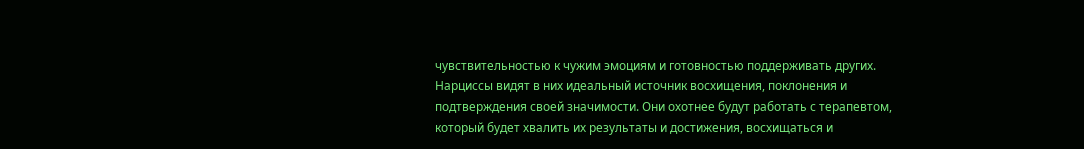чувствительностью к чужим эмоциям и готовностью поддерживать других. Нарциссы видят в них идеальный источник восхищения, поклонения и подтверждения своей значимости. Они охотнее будут работать с терапевтом, который будет хвалить их результаты и достижения, восхищаться и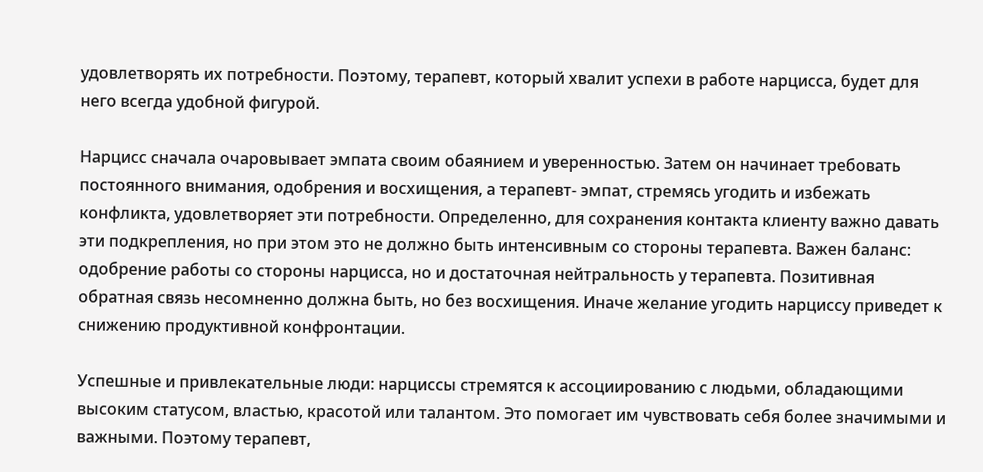удовлетворять их потребности. Поэтому, терапевт, который хвалит успехи в работе нарцисса, будет для него всегда удобной фигурой.

Нарцисс сначала очаровывает эмпата своим обаянием и уверенностью. Затем он начинает требовать постоянного внимания, одобрения и восхищения, а терапевт- эмпат, стремясь угодить и избежать конфликта, удовлетворяет эти потребности. Определенно, для сохранения контакта клиенту важно давать эти подкрепления, но при этом это не должно быть интенсивным со стороны терапевта. Важен баланс: одобрение работы со стороны нарцисса, но и достаточная нейтральность у терапевта. Позитивная обратная связь несомненно должна быть, но без восхищения. Иначе желание угодить нарциссу приведет к снижению продуктивной конфронтации.

Успешные и привлекательные люди: нарциссы стремятся к ассоциированию с людьми, обладающими высоким статусом, властью, красотой или талантом. Это помогает им чувствовать себя более значимыми и важными. Поэтому терапевт,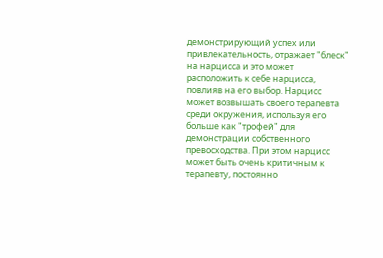демонстрирующий успех или привлекательность, отражает "блеск" на нарцисса и это может расположить к себе нарцисса, повлияв на его выбор. Нарцисс может возвышать своего терапевта среди окружения, используя его больше как "трофей" для демонстрации собственного превосходства. При этом нарцисс может быть очень критичным к терапевту, постоянно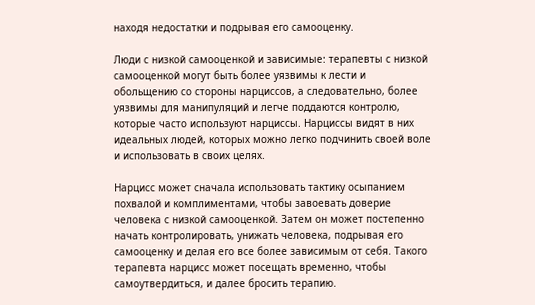находя недостатки и подрывая его самооценку.

Люди с низкой самооценкой и зависимые: терапевты с низкой самооценкой могут быть более уязвимы к лести и обольщению со стороны нарциссов, а следовательно, более уязвимы для манипуляций и легче поддаются контролю, которые часто используют нарциссы. Нарциссы видят в них идеальных людей, которых можно легко подчинить своей воле и использовать в своих целях.

Нарцисс может сначала использовать тактику осыпанием похвалой и комплиментами, чтобы завоевать доверие человека с низкой самооценкой. Затем он может постепенно начать контролировать, унижать человека, подрывая его самооценку и делая его все более зависимым от себя. Такого терапевта нарцисс может посещать временно, чтобы самоутвердиться, и далее бросить терапию.